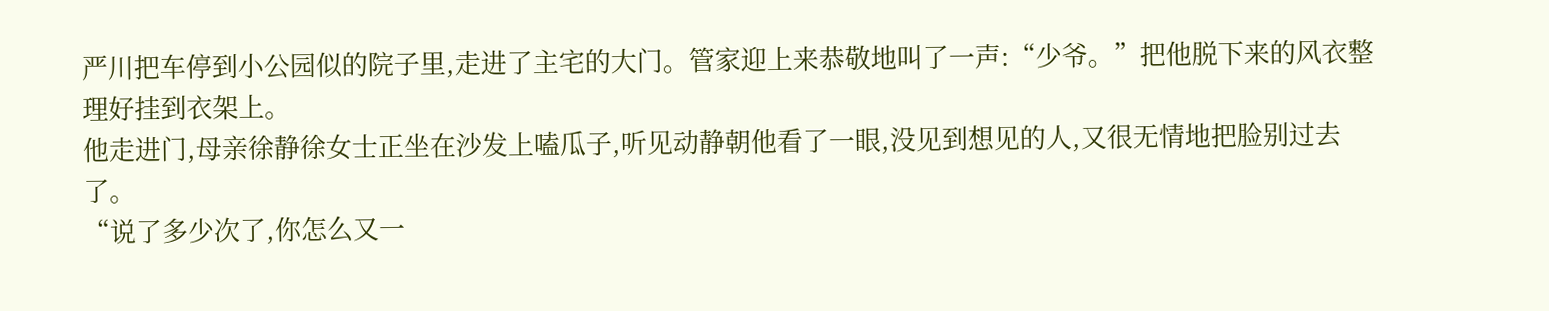严川把车停到小公园似的院子里,走进了主宅的大门。管家迎上来恭敬地叫了一声:“少爷。”把他脱下来的风衣整理好挂到衣架上。
他走进门,母亲徐静徐女士正坐在沙发上嗑瓜子,听见动静朝他看了一眼,没见到想见的人,又很无情地把脸别过去了。
“说了多少次了,你怎么又一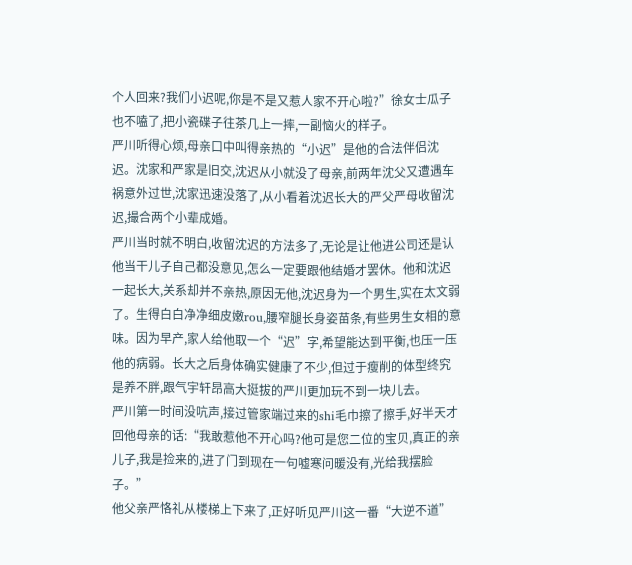个人回来?我们小迟呢,你是不是又惹人家不开心啦?”徐女士瓜子也不嗑了,把小瓷碟子往茶几上一摔,一副恼火的样子。
严川听得心烦,母亲口中叫得亲热的“小迟”是他的合法伴侣沈迟。沈家和严家是旧交,沈迟从小就没了母亲,前两年沈父又遭遇车祸意外过世,沈家迅速没落了,从小看着沈迟长大的严父严母收留沈迟,撮合两个小辈成婚。
严川当时就不明白,收留沈迟的方法多了,无论是让他进公司还是认他当干儿子自己都没意见,怎么一定要跟他结婚才罢休。他和沈迟一起长大,关系却并不亲热,原因无他,沈迟身为一个男生,实在太文弱了。生得白白净净细皮嫩rou,腰窄腿长身姿苗条,有些男生女相的意味。因为早产,家人给他取一个“迟”字,希望能达到平衡,也压一压他的病弱。长大之后身体确实健康了不少,但过于瘦削的体型终究是养不胖,跟气宇轩昂高大挺拔的严川更加玩不到一块儿去。
严川第一时间没吭声,接过管家端过来的shi毛巾擦了擦手,好半天才回他母亲的话:“我敢惹他不开心吗?他可是您二位的宝贝,真正的亲儿子,我是捡来的,进了门到现在一句嘘寒问暖没有,光给我摆脸子。”
他父亲严恪礼从楼梯上下来了,正好听见严川这一番“大逆不道”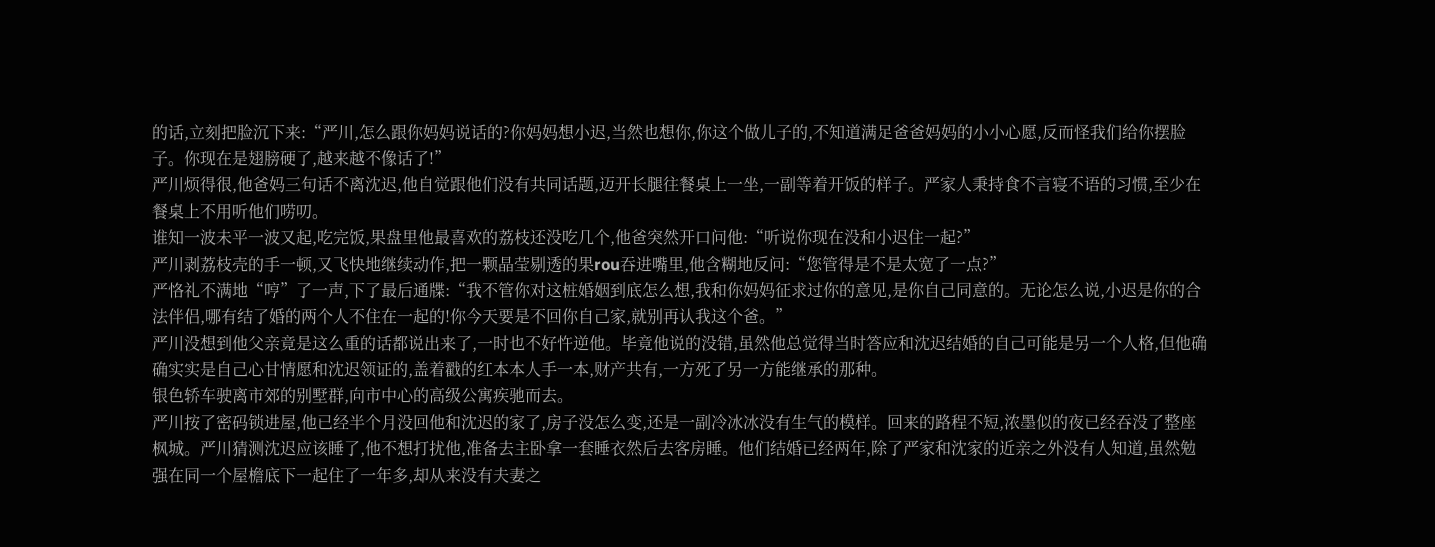的话,立刻把脸沉下来:“严川,怎么跟你妈妈说话的?你妈妈想小迟,当然也想你,你这个做儿子的,不知道满足爸爸妈妈的小小心愿,反而怪我们给你摆脸子。你现在是翅膀硬了,越来越不像话了!”
严川烦得很,他爸妈三句话不离沈迟,他自觉跟他们没有共同话题,迈开长腿往餐桌上一坐,一副等着开饭的样子。严家人秉持食不言寝不语的习惯,至少在餐桌上不用听他们唠叨。
谁知一波未平一波又起,吃完饭,果盘里他最喜欢的荔枝还没吃几个,他爸突然开口问他:“听说你现在没和小迟住一起?”
严川剥荔枝壳的手一顿,又飞快地继续动作,把一颗晶莹剔透的果rou吞进嘴里,他含糊地反问:“您管得是不是太宽了一点?”
严恪礼不满地“哼”了一声,下了最后通牒:“我不管你对这桩婚姻到底怎么想,我和你妈妈征求过你的意见,是你自己同意的。无论怎么说,小迟是你的合法伴侣,哪有结了婚的两个人不住在一起的!你今天要是不回你自己家,就别再认我这个爸。”
严川没想到他父亲竟是这么重的话都说出来了,一时也不好忤逆他。毕竟他说的没错,虽然他总觉得当时答应和沈迟结婚的自己可能是另一个人格,但他确确实实是自己心甘情愿和沈迟领证的,盖着戳的红本本人手一本,财产共有,一方死了另一方能继承的那种。
银色轿车驶离市郊的别墅群,向市中心的高级公寓疾驰而去。
严川按了密码锁进屋,他已经半个月没回他和沈迟的家了,房子没怎么变,还是一副冷冰冰没有生气的模样。回来的路程不短,浓墨似的夜已经吞没了整座枫城。严川猜测沈迟应该睡了,他不想打扰他,准备去主卧拿一套睡衣然后去客房睡。他们结婚已经两年,除了严家和沈家的近亲之外没有人知道,虽然勉强在同一个屋檐底下一起住了一年多,却从来没有夫妻之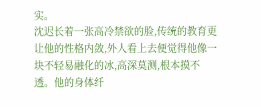实。
沈迟长着一张高冷禁欲的脸,传统的教育更让他的性格内敛,外人看上去便觉得他像一块不轻易融化的冰,高深莫测,根本摸不透。他的身体纤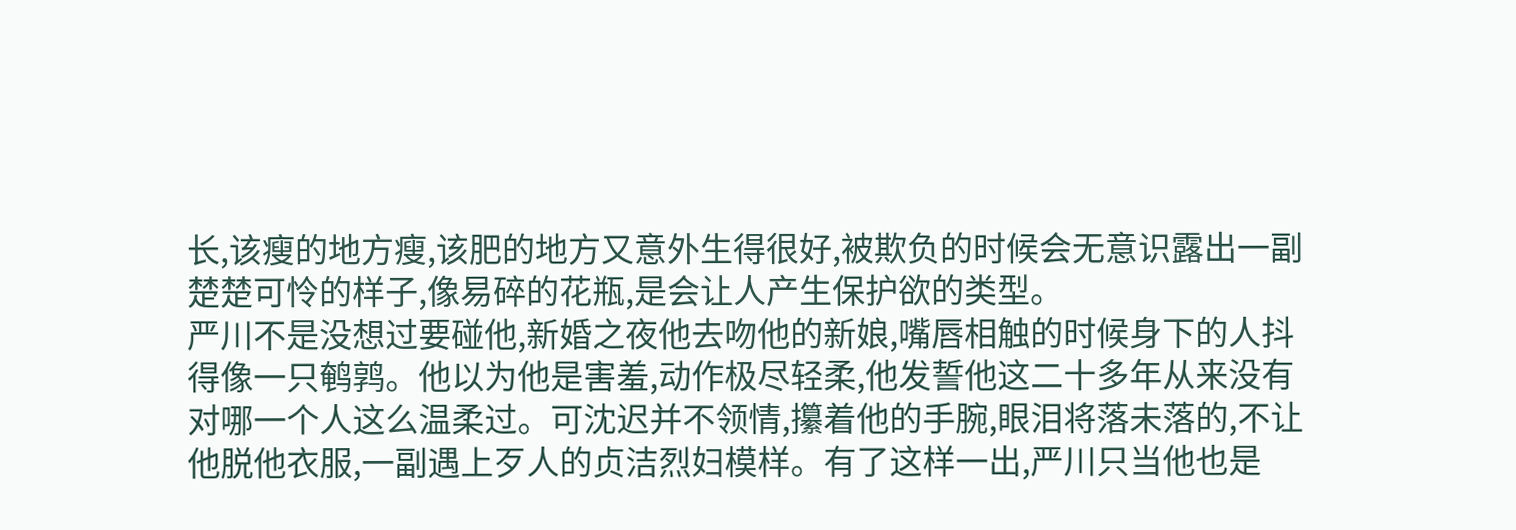长,该瘦的地方瘦,该肥的地方又意外生得很好,被欺负的时候会无意识露出一副楚楚可怜的样子,像易碎的花瓶,是会让人产生保护欲的类型。
严川不是没想过要碰他,新婚之夜他去吻他的新娘,嘴唇相触的时候身下的人抖得像一只鹌鹑。他以为他是害羞,动作极尽轻柔,他发誓他这二十多年从来没有对哪一个人这么温柔过。可沈迟并不领情,攥着他的手腕,眼泪将落未落的,不让他脱他衣服,一副遇上歹人的贞洁烈妇模样。有了这样一出,严川只当他也是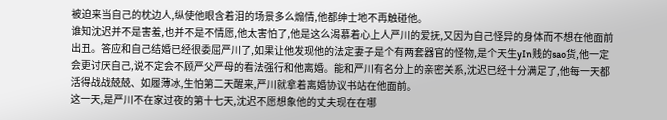被迫来当自己的枕边人,纵使他眼含着泪的场景多么煽情,他都绅士地不再触碰他。
谁知沈迟并不是害羞,也并不是不情愿,他太害怕了,他是这么渴慕着心上人严川的爱抚,又因为自己怪异的身体而不想在他面前出丑。答应和自己结婚已经很委屈严川了,如果让他发现他的法定妻子是个有两套器官的怪物,是个天生yIn贱的sao货,他一定会更讨厌自己,说不定会不顾严父严母的看法强行和他离婚。能和严川有名分上的亲密关系,沈迟已经十分满足了,他每一天都活得战战兢兢、如履薄冰,生怕第二天醒来,严川就拿着离婚协议书站在他面前。
这一天,是严川不在家过夜的第十七天,沈迟不愿想象他的丈夫现在在哪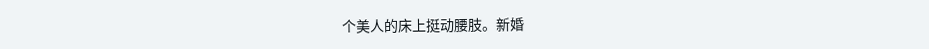个美人的床上挺动腰肢。新婚